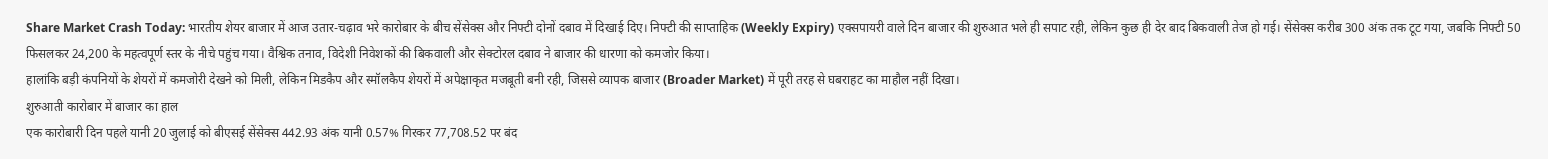Share Market Crash Today: भारतीय शेयर बाजार में आज उतार-चढ़ाव भरे कारोबार के बीच सेंसेक्स और निफ्टी दोनों दबाव में दिखाई दिए। निफ्टी की साप्ताहिक (Weekly Expiry) एक्सपायरी वाले दिन बाजार की शुरुआत भले ही सपाट रही, लेकिन कुछ ही देर बाद बिकवाली तेज हो गई। सेंसेक्स करीब 300 अंक तक टूट गया, जबकि निफ्टी 50 फिसलकर 24,200 के महत्वपूर्ण स्तर के नीचे पहुंच गया। वैश्विक तनाव, विदेशी निवेशकों की बिकवाली और सेक्टोरल दबाव ने बाजार की धारणा को कमजोर किया।
हालांकि बड़ी कंपनियों के शेयरों में कमजोरी देखने को मिली, लेकिन मिडकैप और स्मॉलकैप शेयरों में अपेक्षाकृत मजबूती बनी रही, जिससे व्यापक बाजार (Broader Market) में पूरी तरह से घबराहट का माहौल नहीं दिखा।
शुरुआती कारोबार में बाजार का हाल
एक कारोबारी दिन पहले यानी 20 जुलाई को बीएसई सेंसेक्स 442.93 अंक यानी 0.57% गिरकर 77,708.52 पर बंद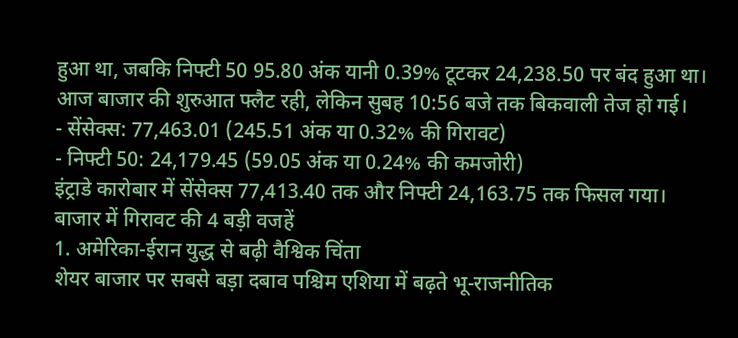हुआ था, जबकि निफ्टी 50 95.80 अंक यानी 0.39% टूटकर 24,238.50 पर बंद हुआ था।
आज बाजार की शुरुआत फ्लैट रही, लेकिन सुबह 10:56 बजे तक बिकवाली तेज हो गई।
- सेंसेक्स: 77,463.01 (245.51 अंक या 0.32% की गिरावट)
- निफ्टी 50: 24,179.45 (59.05 अंक या 0.24% की कमजोरी)
इंट्राडे कारोबार में सेंसेक्स 77,413.40 तक और निफ्टी 24,163.75 तक फिसल गया।
बाजार में गिरावट की 4 बड़ी वजहें
1. अमेरिका-ईरान युद्ध से बढ़ी वैश्विक चिंता
शेयर बाजार पर सबसे बड़ा दबाव पश्चिम एशिया में बढ़ते भू-राजनीतिक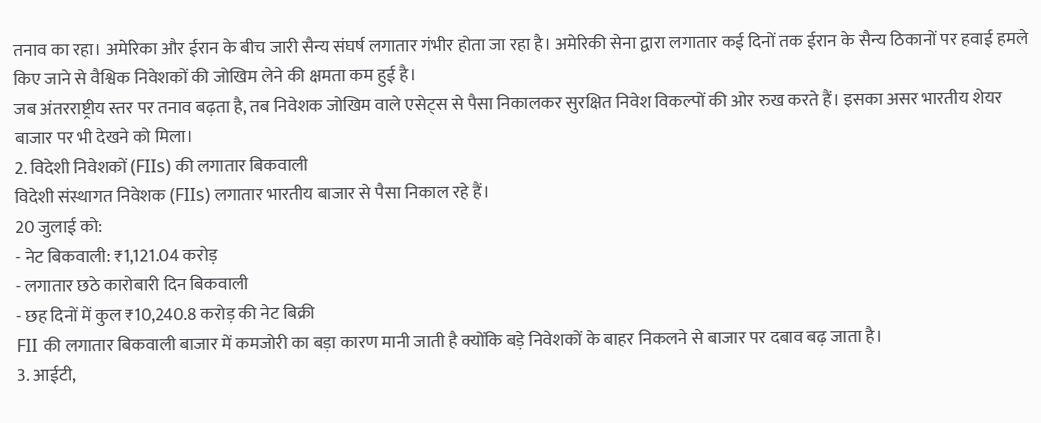तनाव का रहा। अमेरिका और ईरान के बीच जारी सैन्य संघर्ष लगातार गंभीर होता जा रहा है। अमेरिकी सेना द्वारा लगातार कई दिनों तक ईरान के सैन्य ठिकानों पर हवाई हमले किए जाने से वैश्विक निवेशकों की जोखिम लेने की क्षमता कम हुई है।
जब अंतरराष्ट्रीय स्तर पर तनाव बढ़ता है, तब निवेशक जोखिम वाले एसेट्स से पैसा निकालकर सुरक्षित निवेश विकल्पों की ओर रुख करते हैं। इसका असर भारतीय शेयर बाजार पर भी देखने को मिला।
2. विदेशी निवेशकों (FIIs) की लगातार बिकवाली
विदेशी संस्थागत निवेशक (FIIs) लगातार भारतीय बाजार से पैसा निकाल रहे हैं।
20 जुलाई को:
- नेट बिकवाली: ₹1,121.04 करोड़
- लगातार छठे कारोबारी दिन बिकवाली
- छह दिनों में कुल ₹10,240.8 करोड़ की नेट बिक्री
FII की लगातार बिकवाली बाजार में कमजोरी का बड़ा कारण मानी जाती है क्योंकि बड़े निवेशकों के बाहर निकलने से बाजार पर दबाव बढ़ जाता है।
3. आईटी,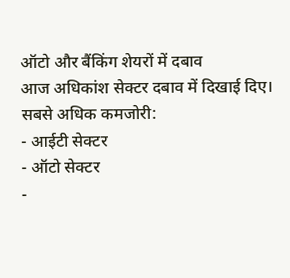ऑटो और बैंकिंग शेयरों में दबाव
आज अधिकांश सेक्टर दबाव में दिखाई दिए।
सबसे अधिक कमजोरी:
- आईटी सेक्टर
- ऑटो सेक्टर
-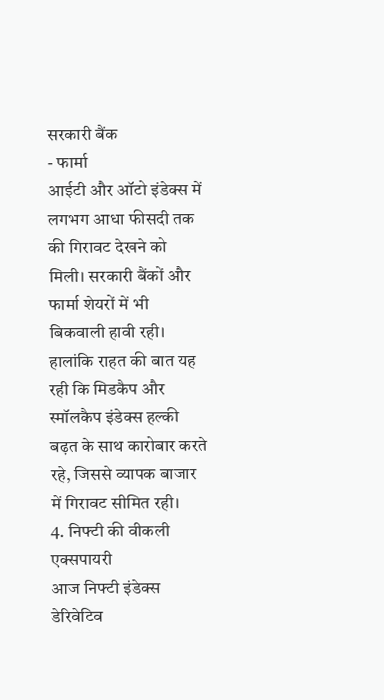सरकारी बैंक
- फार्मा
आईटी और ऑटो इंडेक्स में लगभग आधा फीसदी तक की गिरावट देखने को मिली। सरकारी बैंकों और फार्मा शेयरों में भी बिकवाली हावी रही।
हालांकि राहत की बात यह रही कि मिडकैप और स्मॉलकैप इंडेक्स हल्की बढ़त के साथ कारोबार करते रहे, जिससे व्यापक बाजार में गिरावट सीमित रही।
4. निफ्टी की वीकली एक्सपायरी
आज निफ्टी इंडेक्स डेरिवेटिव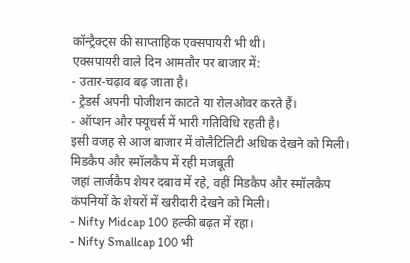कॉन्ट्रैक्ट्स की साप्ताहिक एक्सपायरी भी थी।
एक्सपायरी वाले दिन आमतौर पर बाजार में:
- उतार-चढ़ाव बढ़ जाता है।
- ट्रेडर्स अपनी पोजीशन काटते या रोलओवर करते हैं।
- ऑप्शन और फ्यूचर्स में भारी गतिविधि रहती है।
इसी वजह से आज बाजार में वोलैटिलिटी अधिक देखने को मिली।
मिडकैप और स्मॉलकैप में रही मजबूती
जहां लार्जकैप शेयर दबाव में रहे, वहीं मिडकैप और स्मॉलकैप कंपनियों के शेयरों में खरीदारी देखने को मिली।
- Nifty Midcap 100 हल्की बढ़त में रहा।
- Nifty Smallcap 100 भी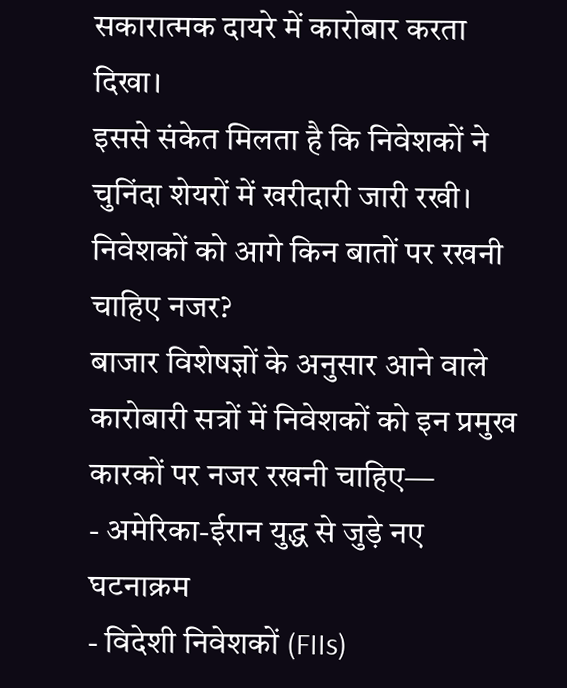सकारात्मक दायरे में कारोबार करता दिखा।
इससे संकेत मिलता है कि निवेशकों ने चुनिंदा शेयरों में खरीदारी जारी रखी।
निवेशकों को आगे किन बातों पर रखनी चाहिए नजर?
बाजार विशेषज्ञों के अनुसार आने वाले कारोबारी सत्रों में निवेशकों को इन प्रमुख कारकों पर नजर रखनी चाहिए—
- अमेरिका-ईरान युद्ध से जुड़े नए घटनाक्रम
- विदेशी निवेशकों (FIIs)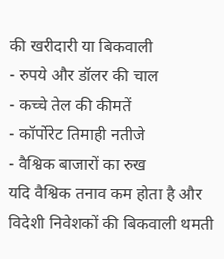की खरीदारी या बिकवाली
- रुपये और डॉलर की चाल
- कच्चे तेल की कीमतें
- कॉर्पोरेट तिमाही नतीजे
- वैश्विक बाजारों का रुख
यदि वैश्विक तनाव कम होता है और विदेशी निवेशकों की बिकवाली थमती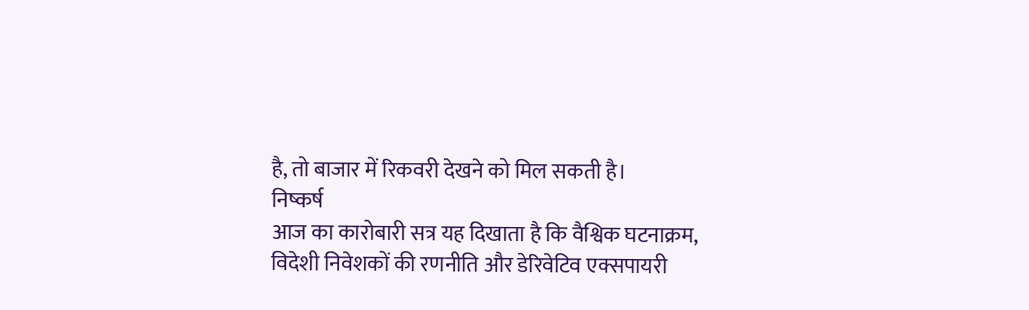है, तो बाजार में रिकवरी देखने को मिल सकती है।
निष्कर्ष
आज का कारोबारी सत्र यह दिखाता है कि वैश्विक घटनाक्रम, विदेशी निवेशकों की रणनीति और डेरिवेटिव एक्सपायरी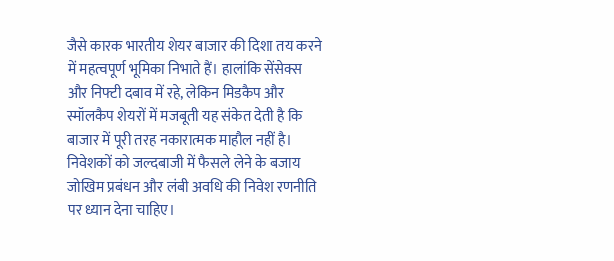जैसे कारक भारतीय शेयर बाजार की दिशा तय करने में महत्वपूर्ण भूमिका निभाते हैं। हालांकि सेंसेक्स और निफ्टी दबाव में रहे, लेकिन मिडकैप और स्मॉलकैप शेयरों में मजबूती यह संकेत देती है कि बाजार में पूरी तरह नकारात्मक माहौल नहीं है। निवेशकों को जल्दबाजी में फैसले लेने के बजाय जोखिम प्रबंधन और लंबी अवधि की निवेश रणनीति पर ध्यान देना चाहिए।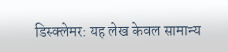डिस्क्लेमर: यह लेख केवल सामान्य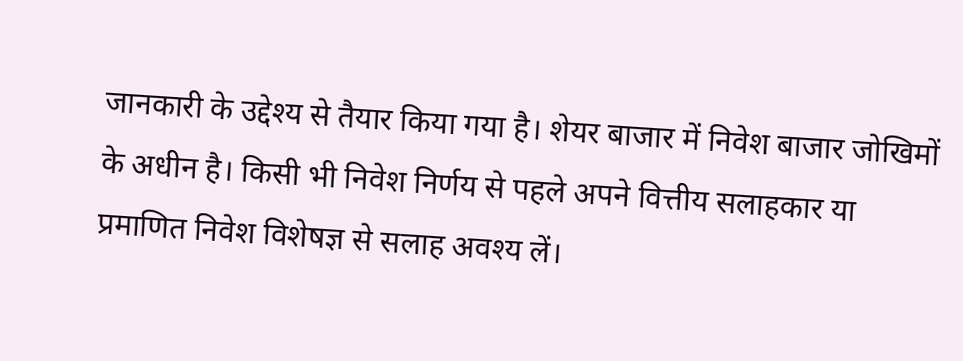जानकारी के उद्देश्य से तैयार किया गया है। शेयर बाजार में निवेश बाजार जोखिमों के अधीन है। किसी भी निवेश निर्णय से पहले अपने वित्तीय सलाहकार या प्रमाणित निवेश विशेषज्ञ से सलाह अवश्य लें।